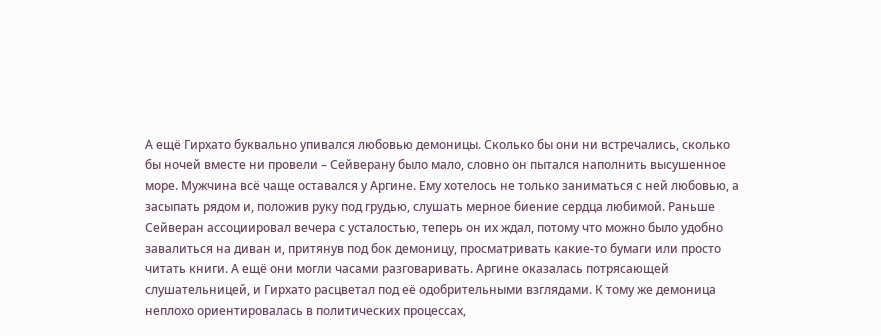А ещё Гирхато буквально упивался любовью демоницы. Сколько бы они ни встречались, сколько бы ночей вместе ни провели – Сейверану было мало, словно он пытался наполнить высушенное море. Мужчина всё чаще оставался у Аргине. Ему хотелось не только заниматься с ней любовью, а засыпать рядом и, положив руку под грудью, слушать мерное биение сердца любимой. Раньше Сейверан ассоциировал вечера с усталостью, теперь он их ждал, потому что можно было удобно завалиться на диван и, притянув под бок демоницу, просматривать какие-то бумаги или просто читать книги. А ещё они могли часами разговаривать. Аргине оказалась потрясающей слушательницей, и Гирхато расцветал под её одобрительными взглядами. К тому же демоница неплохо ориентировалась в политических процессах,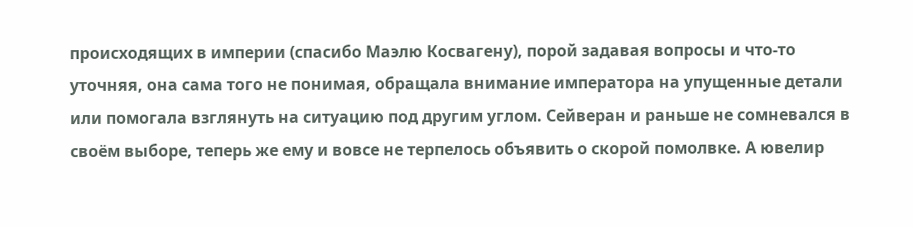происходящих в империи (спасибо Маэлю Косвагену), порой задавая вопросы и что-то уточняя, она сама того не понимая, обращала внимание императора на упущенные детали или помогала взглянуть на ситуацию под другим углом. Сейверан и раньше не сомневался в своём выборе, теперь же ему и вовсе не терпелось объявить о скорой помолвке. А ювелир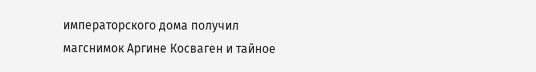императорского дома получил магснимок Аргине Косваген и тайное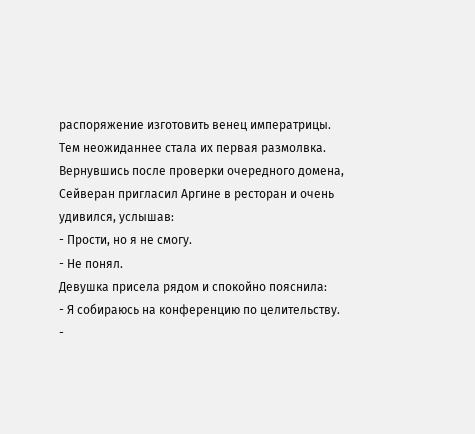распоряжение изготовить венец императрицы.
Тем неожиданнее стала их первая размолвка. Вернувшись после проверки очередного домена, Сейверан пригласил Аргине в ресторан и очень удивился, услышав:
- Прости, но я не смогу.
- Не понял.
Девушка присела рядом и спокойно пояснила:
- Я собираюсь на конференцию по целительству.
-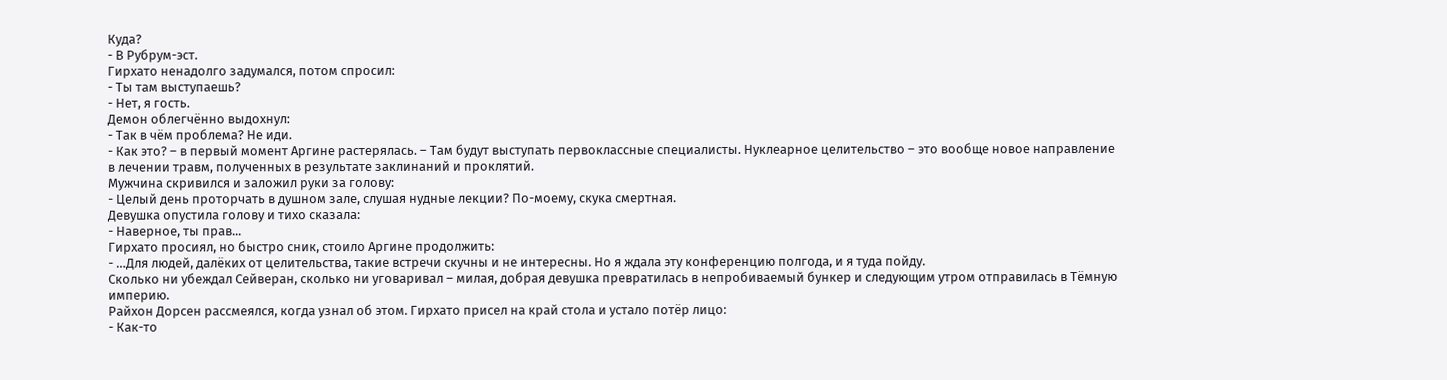Куда?
- В Рубрум-эст.
Гирхато ненадолго задумался, потом спросил:
- Ты там выступаешь?
- Нет, я гость.
Демон облегчённо выдохнул:
- Так в чём проблема? Не иди.
- Как это? – в первый момент Аргине растерялась. – Там будут выступать первоклассные специалисты. Нуклеарное целительство – это вообще новое направление в лечении травм, полученных в результате заклинаний и проклятий.
Мужчина скривился и заложил руки за голову:
- Целый день проторчать в душном зале, слушая нудные лекции? По-моему, скука смертная.
Девушка опустила голову и тихо сказала:
- Наверное, ты прав...
Гирхато просиял, но быстро сник, стоило Аргине продолжить:
- …Для людей, далёких от целительства, такие встречи скучны и не интересны. Но я ждала эту конференцию полгода, и я туда пойду.
Сколько ни убеждал Сейверан, сколько ни уговаривал – милая, добрая девушка превратилась в непробиваемый бункер и следующим утром отправилась в Тёмную империю.
Райхон Дорсен рассмеялся, когда узнал об этом. Гирхато присел на край стола и устало потёр лицо:
- Как-то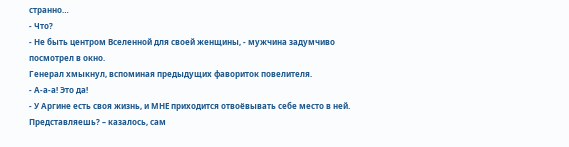странно…
- Что?
- Не быть центром Вселенной для своей женщины, - мужчина задумчиво посмотрел в окно.
Генерал хмыкнул, вспоминая предыдущих фавориток повелителя.
- А-а-а! Это да!
- У Аргине есть своя жизнь, и МНЕ приходится отвоёвывать себе место в ней. Представляешь? – казалось, сам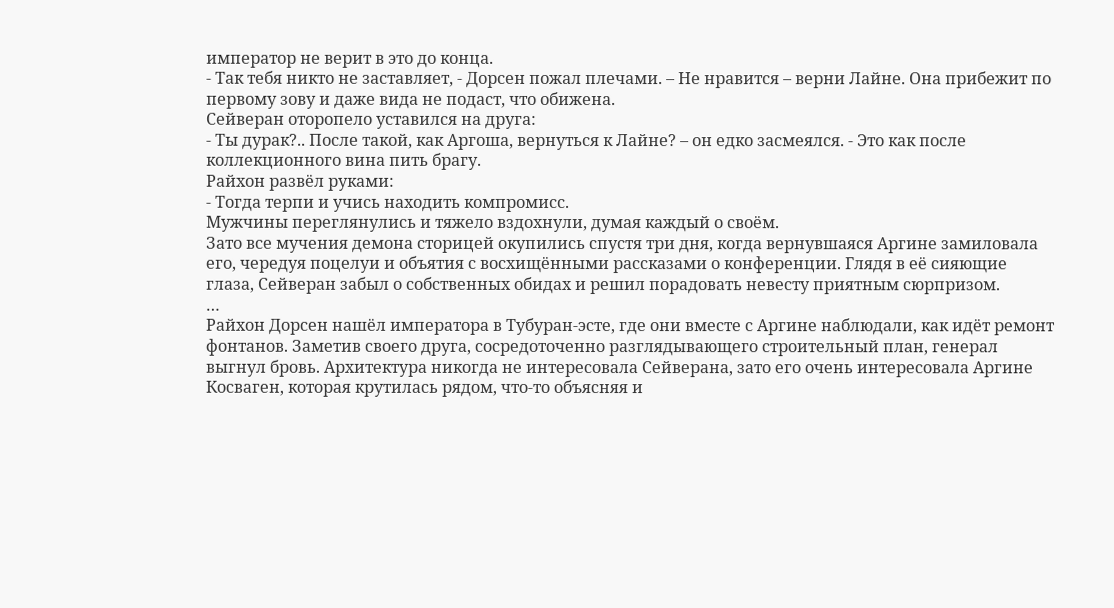император не верит в это до конца.
- Так тебя никто не заставляет, - Дорсен пожал плечами. – Не нравится – верни Лайне. Она прибежит по первому зову и даже вида не подаст, что обижена.
Сейверан оторопело уставился на друга:
- Ты дурак?.. После такой, как Аргоша, вернуться к Лайне? – он едко засмеялся. - Это как после коллекционного вина пить брагу.
Райхон развёл руками:
- Тогда терпи и учись находить компромисс.
Мужчины переглянулись и тяжело вздохнули, думая каждый о своём.
Зато все мучения демона сторицей окупились спустя три дня, когда вернувшаяся Аргине замиловала его, чередуя поцелуи и объятия с восхищёнными рассказами о конференции. Глядя в её сияющие глаза, Сейверан забыл о собственных обидах и решил порадовать невесту приятным сюрпризом.
…
Райхон Дорсен нашёл императора в Тубуран-эсте, где они вместе с Аргине наблюдали, как идёт ремонт фонтанов. Заметив своего друга, сосредоточенно разглядывающего строительный план, генерал выгнул бровь. Архитектура никогда не интересовала Сейверана, зато его очень интересовала Аргине Косваген, которая крутилась рядом, что-то объясняя и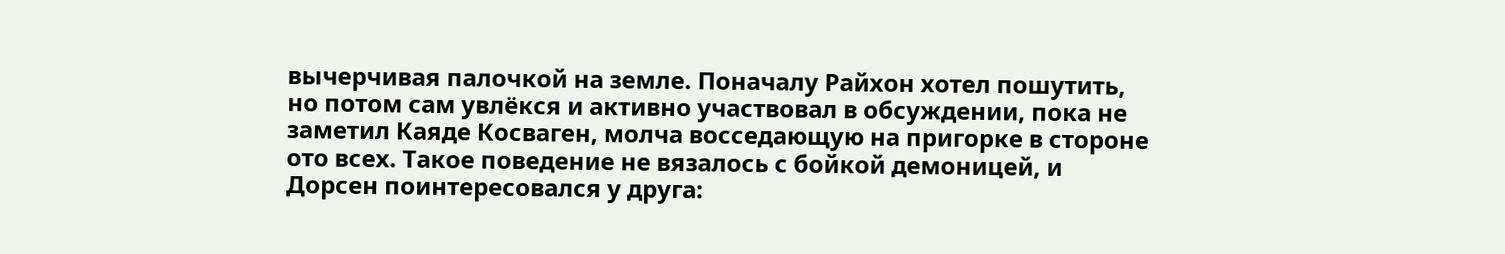вычерчивая палочкой на земле. Поначалу Райхон хотел пошутить, но потом сам увлёкся и активно участвовал в обсуждении, пока не заметил Каяде Косваген, молча восседающую на пригорке в стороне ото всех. Такое поведение не вязалось с бойкой демоницей, и Дорсен поинтересовался у друга: